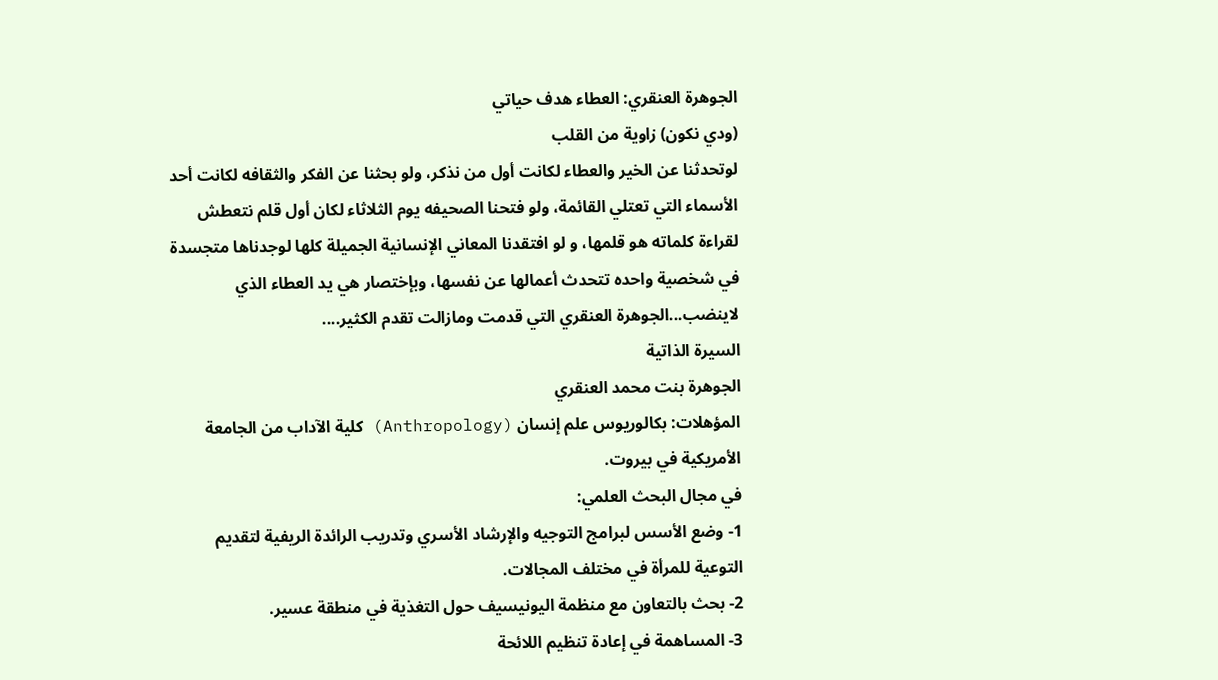الجوهرة العنقري: العطاء هدف حياتي
(ودي نكون) زاوية من القلب
لوتحدثنا عن الخير والعطاء لكانت أول من نذكر، ولو بحثنا عن الفكر والثقافه لكانت أحد الأسماء التي تعتلي القائمة، ولو فتحنا الصحيفه يوم الثلاثاء لكان أول قلم نتعطش لقراءة كلماته هو قلمها، و لو افتقدنا المعاني الإنسانية الجميلة كلها لوجدناها متجسدة في شخصية واحده تتحدث أعمالها عن نفسها، وبإختصار هي يد العطاء الذي لاينضب...الجوهرة العنقري التي قدمت ومازالت تقدم الكثير....
السيرة الذاتية
الجوهرة بنت محمد العنقري
المؤهلات: بكالوريوس علم إنسان (Anthropology) كلية الآداب من الجامعة الأمريكية في بيروت.
في مجال البحث العلمي:
1- وضع الأسس لبرامج التوجيه والإرشاد الأسري وتدريب الرائدة الريفية لتقديم التوعية للمرأة في مختلف المجالات.
2- بحث بالتعاون مع منظمة اليونيسيف حول التغذية في منطقة عسير.
3- المساهمة في إعادة تنظيم اللائحة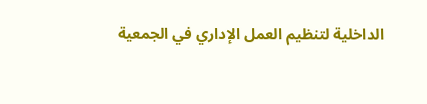الداخلية لتنظيم العمل الإداري في الجمعية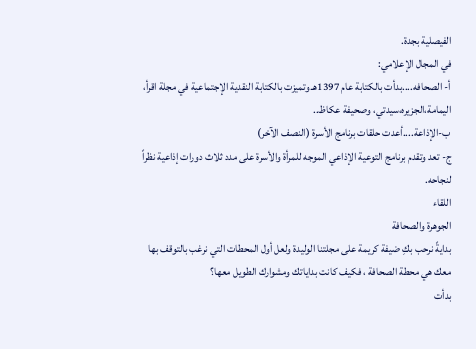الفيصلية بجدة.
في المجال الإعلامي:
أ- الصحافه....بدأت بالكتابة عام 1397هـ وتميزت بالكتابة النقدية الإجتماعية في مجلة اقرأ، اليمامة،الجزيره،سيدتي، وصحيفة عكاظ..
ب-الإذاعة....أعدت حلقات برنامج الأسرة (النصف الآخر)
ج- تعد وتقدم برنامج التوعية الإذاعي الموجه للمرأة والأسرة على مدد ثلاث دورات إذاعية نظراً لنجاحه.
اللقاء
الجوهرة والصحافة
بدايةً نرحب بكِ ضيفة كريمة على مجلتنا الوليدة ولعل أول المحطات التي نرغب بالتوقف بها معك هي محطة الصحافة ، فكيف كانت بداياتك ومشوارك الطويل معها؟
بدأت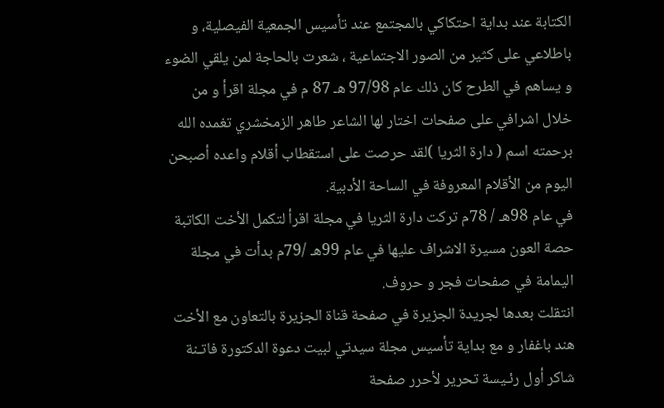الكتابة عند بداية احتكاكي بالمجتمع عند تأسيس الجمعية الفيصلية، و باطلاعي على كثير من الصور الاجتماعية ، شعرت بالحاجة لمن يلقي الضوء و يساهم في الطرح كان ذلك عام 97/98 هـ 87 م في مجلة اقرأ و من خلال اشرافي على صفحات اختار لها الشاعر طاهر الزمخشري تغمده الله برحمته اسم ( دارة الثريا )لقد حرصت على استقطاب أقلام واعده أصبحن اليوم من الأقلام المعروفة في الساحة الأدبية.
في عام 98هـ / 78م تركت دارة الثريا في مجلة اقرأ لتكمل الأخت الكاتبة حصة العون مسيرة الاشراف عليها في عام 99هـ /79م بدأت في مجلة اليمامة في صفحات فجر و حروف.
انتقلت بعدها لجريدة الجزيرة في صفحة قناة الجزيرة بالتعاون مع الأخت هند باغفار و مع بداية تأسيس مجلة سيدتي لبيت دعوة الدكتورة فاتـنة شاكر أول رئـيسة تحرير لأحرر صفحة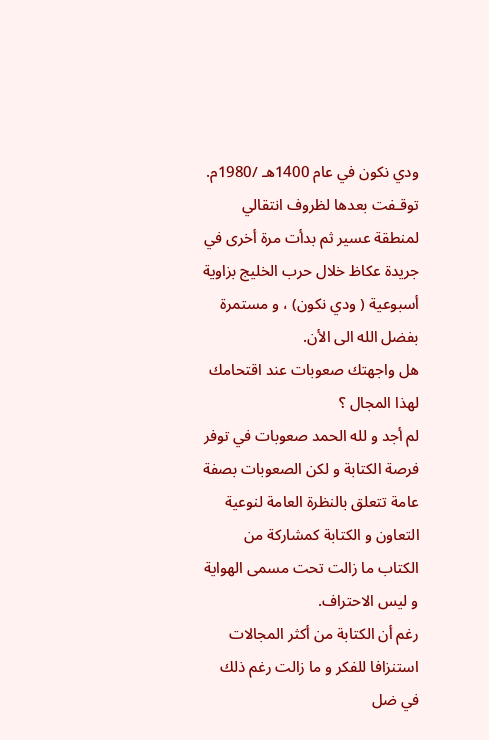ودي نكون في عام 1400هـ /1980م.
توقـفت بعدها لظروف انتقالي لمنطقة عسير ثم بدأت مرة أخرى في جريدة عكاظ خلال حرب الخليج بزاوية أسبوعية ( ودي نكون) ، و مستمرة بفضل الله الى الأن.
هل واجهتك صعوبات عند اقتحامك لهذا المجال ؟
لم أجد و لله الحمد صعوبات في توفر فرصة الكتابة و لكن الصعوبات بصفة عامة تتعلق بالنظرة العامة لنوعية التعاون و الكتابة كمشاركة من الكتاب ما زالت تحت مسمى الهواية و ليس الاحتراف.
رغم أن الكتابة من أكثر المجالات استنزافا للفكر و ما زالت رغم ذلك في ضل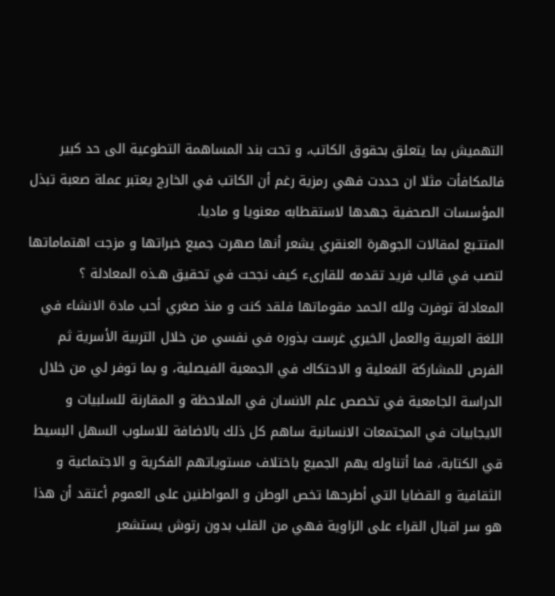التهميش بما يتعلق بحقوق الكاتب، و تحت بند المساهمة التطوعية الى حد كبير فالمكافأت مثلا ان حددت فهي رمزية رغم أن الكاتب في الخارج يعتبر عملة صعبة تبذل المؤسسات الصحفية جهدها لاستقطابه معنويا و ماديا.
المتتـبع لمقالات الجوهرة العنقري يشعر أنها صهرت جميع خبراتها و مزجت اهتماماتها لتصب في قالب فريد تقدمه للقارىء كيف نجحت في تحقيق هـذه المعادلة ؟
المعادلة توفرت ولله الحمد مقوماتها فلقد كنت و منذ صغري أحب مادة الانشاء في اللغة العربية والعمل الخيري غرست بذوره في نفسي من خلال التربية الأسرية ثم الفرص للمشاركة الفعلية و الاحتكاك في الجمعية الفيصلية، و بما توفر لي من خلال الدراسة الجامعية في تخصص علم الانسان في الملاحظة و المقارنة للسلبيات و الايجابيات في المجتمعات الانسانية ساهم كل ذلك بالاضافة للاسلوب السهل البسيط قي الكتابة، فما أتناوله يهم الجميع باختلاف مستوياتهم الفكرية و الاجتماعية و الثقافية و القضايا التي أطرحها تخص الوطن و المواطنين على العموم أعتقد أن هذا هو سر اقبال القراء على الزاوية فهي من القلب بدون رتوش يستشعر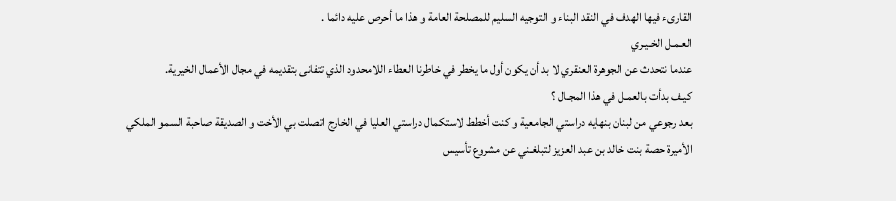القارىء فيها الهدف في النقد البناء و التوجيه السليم للمصلحة العامة و هذا ما أحرص عليه دائما .
العـمـل الخـيـري
عندما نتحدث عن الجوهرة العنقري لا بد أن يكون أول ما يخطر في خاطرنا العطاء اللامحدود الذي تتفانى بتقديمه في مجال الأعمال الخيرية.
كيـف بدأت بالعمـل في هذا المجـال ؟
بعد رجوعي من لبنان بنهايه دراستي الجامعية و كنت أخطط لاستكمال دراستي العليا في الخارج اتصلت بي الأخت و الصديقة صاحبة السمو الملكي الأميرة حصة بنت خالد بن عبد العزيز لتبلغـني عن مشروع تأسيس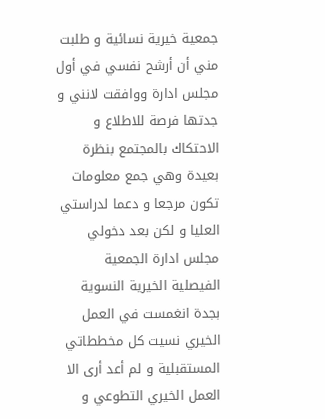جمعية خيرية نسائية و طلبت مني أن أرشح نفسي في أول مجلس ادارة ووافقت لانني و جدتها فرصة للاطلاع و الاحتكاك بالمجتمع بنظرة بعيدة وهي جمع معلومات تكون مرجعا و دعما لدراستي العليا و لكن بعد دخولي مجلس ادارة الجمعية الفيصلية الخيرية النسوية بجدة انغمست في العمل الخيري نسيت كل مخططاتي المستقبلية و لم أعد أرى الا العمل الخيري التطوعي و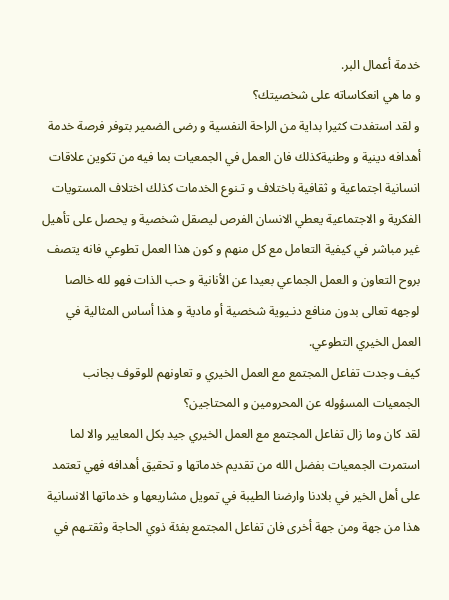خدمة أعمال البر.
و ما هي انعكاساته على شخصيتك؟
و لقد استفدت كثيرا بداية من الراحة النفسية و رضى الضمير بتوفر فرصة خدمة أهدافه دينية و وطنيةكذلك فان العمل في الجمعيات بما فيه من تكوين علاقات انسانية اجتماعية و ثقافية باختلاف و تـنوع الخدمات كذلك اختلاف المستويات الفكرية و الاجتماعية يعطي الانسان الفرص ليصقل شخصية و يحصل على تأهيل غير مباشر في كيفية التعامل مع كل منهم و كون هذا العمل تطوعي فانه يتصف بروح التعاون و العمل الجماعي بعيدا عن الأنانية و حب الذات فهو لله خالصا لوجهه تعالى بدون منافع دنـيوية شخصية أو مادية و هذا أساس المثالية في العمل الخيري التطوعي.
كيف وجدت تفاعل المجتمع مع العمل الخيري و تعاونهم للوقوف بجانب الجمعيات المسؤوله عن المحرومين و المحتاجين؟
لقد كان وما زال تفاعل المجتمع مع العمل الخيري جيد بكل المعايير والا لما استمرت الجمعيات بفضل الله من تقديم خدماتها و تحقيق أهدافه فهي تعتمد على أهل الخير في بلادنا وارضنا الطيبة في تمويل مشاريعها و خدماتها الانسانية هذا من جهة ومن جهة أخرى فان تفاعل المجتمع بفئة ذوي الحاجة وثقتـهم في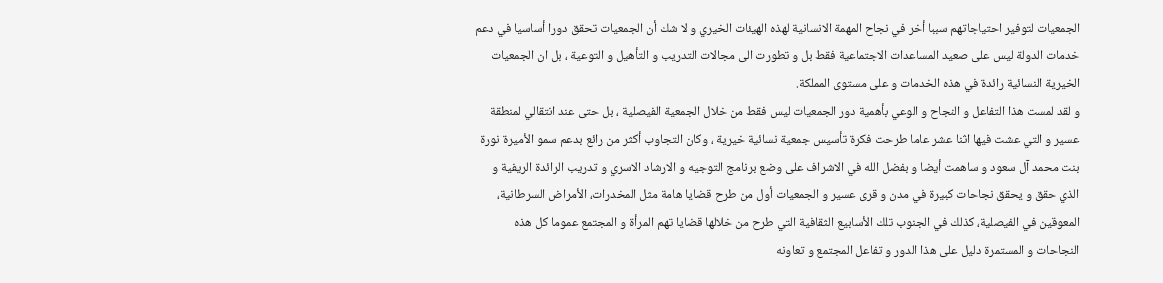الجمعيات لتوفير احتياجاتهم سببا أخر في نجاح المهمة الانسانية لهذه الهيئات الخيري و لا شك أن الجمعيات تحقق دورا أساسيا في دعم خدمات الدولة ليس على صعيد المساعدات الاجتماعية فقط بل و تطورت الى مجالات التدريب و التأهيل و التوعية ، بل ان الجمعيات الخيرية النسائية رائدة في هذه الخدمات و على مستوى المملكة.
و لقد لمست هذا التفاعل و النجاح و الوعي بأهمية دور الجمعيات ليس فقط من خلال الجمعية الفيصلية ، بل حتى عند انتقالي لمنطقة عسير و التي عشت فيها اثنا عشر عاما طرحت فكرة تأسيس جمعية نسائية خيرية ، وكان التجاوب أكثر من رائع بدعم سمو الأميرة نورة بنت محمد آل سعود و ساهمت أيضا و بفضل الله في الاشراف على وضع برنامج التوجيه و الارشاد الاسري و تدريب الرائدة الريفية و الذي حقق و يحقق نجاحات كبيرة في مدن و قرى عسير و الجمعيات أول من طرح قضايا هامة مثل المخدرات، الأمراض السرطانية، المعوقين في الفيصلية، كذلك في الجنوب تلك الأسابيع الثقافية التي طرح من خلالها قضايا تهم المرأة و المجتمع عموما كل هذه النجاحات و المستمرة دليل على هذا الدور و تفاعل المجتمع و تعاونه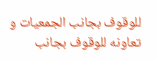للوقوف بجانب الجمعيات و تعاونه للوقوف بجانب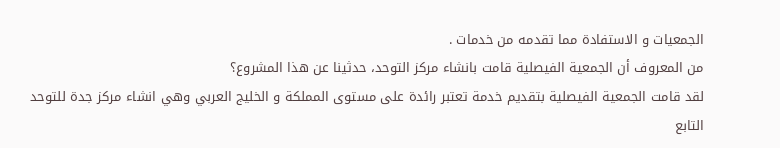الجمعيات و الاستفادة مما تقدمه من خدمات .
من المعروف أن الجمعية الفيصلية قامت بانشاء مركز التوحد، حدثينا عن هذا المشروع؟
لقد قامت الجمعية الفيصلية بتقديم خدمة تعتبر رائدة على مستوى المملكة و الخليج العربي وهي انشاء مركز جدة للتوحد التابع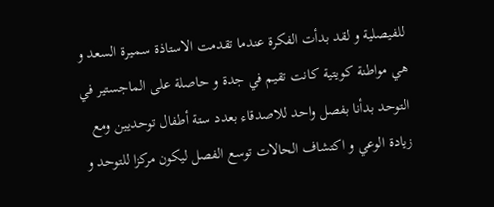للفيصلية و لقد بدأت الفكرة عندما تقدمت الاستاذة سمـيرة السعد و هي مواطنة كويتية كانت تقيم في جدة و حاصلة على الماجستير في التوحد بدأنا بفصل واحد للاصدقاء بعدد ستة أطفال توحديين ومع زيادة الوعي و اكتشاف الحالات توسع الفصل ليكون مركزا للتوحد و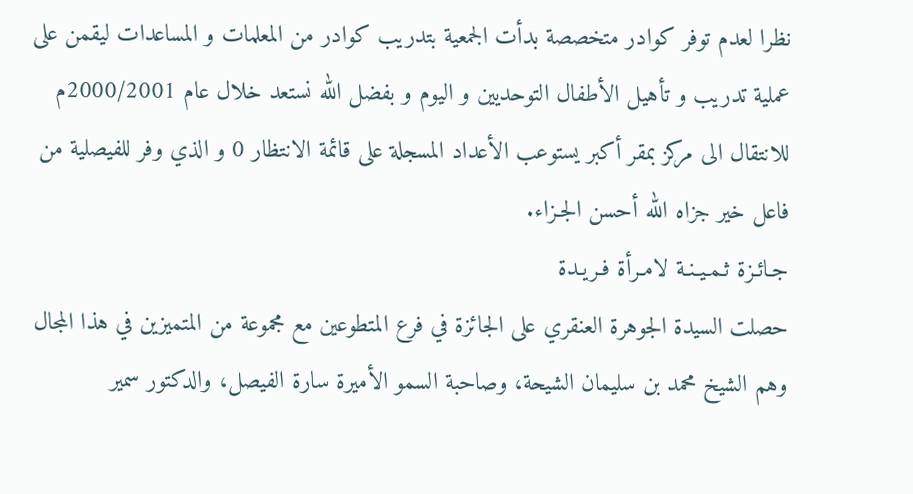نظرا لعدم توفر كوادر متخصصة بدأت الجمعية بتدريب كوادر من المعلمات و المساعدات ليقمن على عملية تدريب و تأهيل الأطفال التوحديين و اليوم و بفضل الله نستعد خلال عام 2000/2001م للانتقال الى مركز بمقر أكبر يستوعب الأعداد المسجلة على قائمة الانتظار 0 و الذي وفر للفيصلية من فاعل خير جزاه الله أحسن الجـزاء.
جـائـزة ثـمـيـنـة لامـرأة فـريـدة
حصلت السيدة الجوهرة العنقري على الجائزة في فرع المتطوعين مع مجموعة من المتميزين في هذا المجال وهم الشيخ محمد بن سليمان الشيحة، وصاحبة السمو الأميرة سارة الفيصل، والدكتور سمير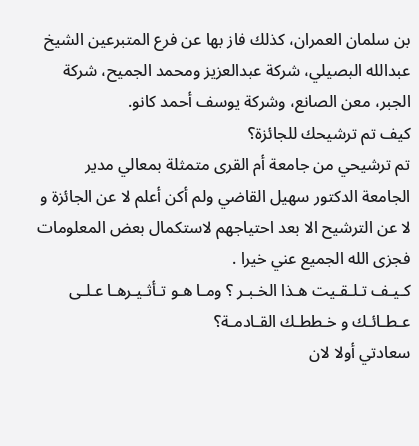بن سلمان العمران، كذلك فاز بها عن فرع المتبرعين الشيخ عبدالله البصيلي، شركة عبدالعزيز ومحمد الجميح، شركة الجبر، معن الصانع، وشركة يوسف أحمد كانو.
كيف تم ترشيحك للجائزة؟
تم ترشيحي من جامعة أم القرى متمثلة بمعالي مدير الجامعة الدكتور سهيل القاضي ولم أكن أعلم لا عن الجائزة و لا عن الترشيح الا بعد احتياجهم لاستكمال بعض المعلومات فجزى الله الجميع عني خيرا .
كـيـف تـلـقـيت هـذا الخـبـر ؟ ومـا هـو تـأثـيـرهـا عـلـى عـطـائـك و خـططـك القـادمـة؟
سعادتي أولا لان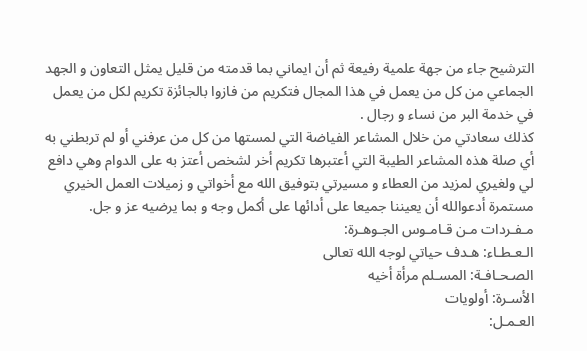الترشيح جاء من جهة علمية رفيعة ثم أن ايماني بما قدمته من قليل يمثل التعاون و الجهد الجماعي من كل من يعمل في هذا المجال فتكريم من فازوا بالجائزة تكريم لكل من يعمل في خدمة البر من نساء و رجال .
كذلك سعادتي من خلال المشاعر الفياضة التي لمستها من كل من عرفني أو لم تربطني به أي صلة هذه المشاعر الطيبة التي أعتبرها تكريم أخر لشخص أعتز به على الدوام وهي دافع لي ولغيري لمزيد من العطاء و مسيرتي بتوفيق الله مع أخواتي و زميلات العمل الخيري مستمرة أدعوالله أن يعيننا جميعا على أدائها على أكمل وجه و بما يرضيه عز و جل.
مـفـردات مـن قـامـوس الجـوهـرة:
الـعـطـاء: هـدف حياتي لوجه الله تعالى
الصـحـافـة: المسـلم مرأة أخيه
الأسـرة: أولويات
العـمـل: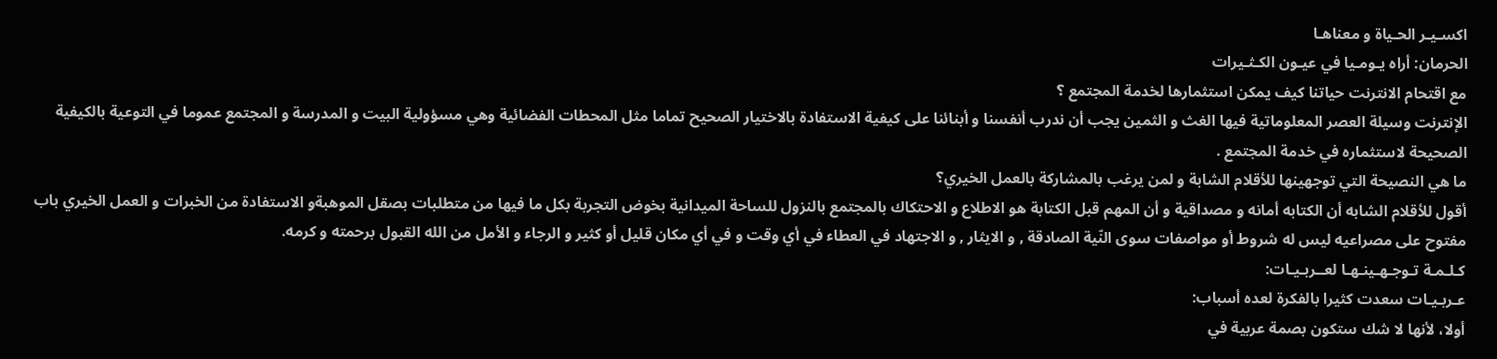اكسـيـر الحـياة و معناهـا
الحرمان: أراه يـومـيا في عيـون الكـثـيرات
مع اقتحام الانترنت حياتنا كيف يمكن استثمارها لخدمة المجتمع ؟
الإنترنت وسيلة العصر المعلوماتية فيها الغث و الثمين يجب أن ندرب أنفسنا و أبنائنا على كيفية الاستفادة بالاختيار الصحيح تماما مثل المحطات الفضائية وهي مسؤولية البيت و المدرسة و المجتمع عموما في التوعية بالكيفية الصحيحة لاستثماره في خدمة المجتمع .
ما هي النصيحة التي توجهينها للأقلام الشابة و لمن يرغب بالمشاركة بالعمل الخيري؟
أقول للأقلام الشابه أن الكتابه أمانه و مصداقية و أن المهم قبل الكتابة هو الاطلاع و الاحتكاك بالمجتمع بالنزول للساحة الميدانية بخوض التجربة بكل ما فيها من متطلبات بصقل الموهبةو الاستفادة من الخبرات و العمل الخيري باب مفتوح على مصراعيه ليس له شروط أو مواصفات سوى النّية الصادقة , و الايثار , و الاجتهاد في العطاء في أي وقت و في أي مكان قليل أو كثير و الرجاء و الأمل من الله القبول برحمته و كرمه.
كـلـمـة تـوجـهـينـهـا لعــربـيـات:
عـربـيـات سعدت كثيرا بالفكرة لعده أسباب:
أولا، لأنها لا شك ستكون بصمة عربية في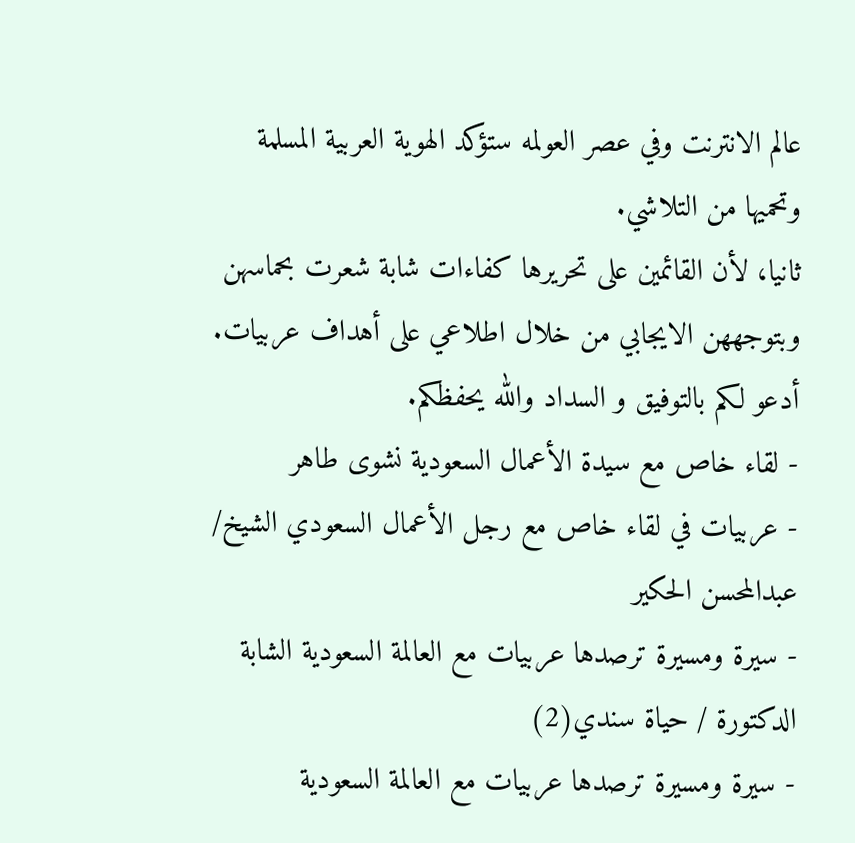عالم الانترنت وفي عصر العولمه ستؤكد الهوية العربية المسلمة وتحميها من التلاشي.
ثانيا، لأن القائمين على تحريرها كفاءات شابة شعرت بحماسهن وبتوجههن الايجابي من خلال اطلاعي على أهداف عربيات.
أدعو لكم بالتوفيق و السداد والله يحفظكم.
- لقاء خاص مع سيدة الأعمال السعودية نشوى طاهر
- عربيات في لقاء خاص مع رجل الأعمال السعودي الشيخ/ عبدالمحسن الحكير
- سيرة ومسيرة ترصدها عربيات مع العالمة السعودية الشابة الدكتورة / حياة سندي(2)
- سيرة ومسيرة ترصدها عربيات مع العالمة السعودية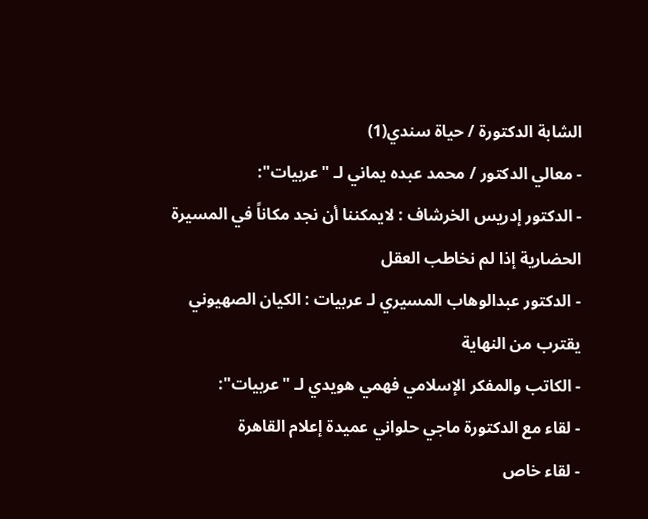الشابة الدكتورة / حياة سندي(1)
- معالي الدكتور / محمد عبده يماني لـ "عربيات":
- الدكتور إدريس الخرشاف : لايمكننا أن نجد مكاناً في المسيرة الحضارية إذا لم نخاطب العقل
- الدكتور عبدالوهاب المسيري لـ عربيات : الكيان الصهيوني يقترب من النهاية
- الكاتب والمفكر الإسلامي فهمي هويدي لـ "عربيات":
- لقاء مع الدكتورة ماجي حلواني عميدة إعلام القاهرة
- لقاء خاص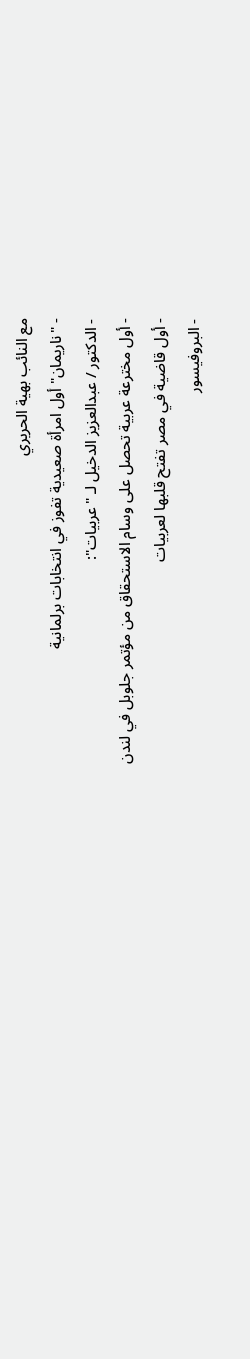مع النائب بهية الحريري
- "ناريمان" أول امرأة صعيدية تفوز في انتخابات برلمانية
- الدكتور / عبدالعزيز الدخيل لـ "عربيات":
- أول مخترعة عربية تحصل على وسام الاستحقاق من مؤتمر جلوبل في لندن
- أول قاضية في مصر تفتح قلبها لعربيات
- البروفيسور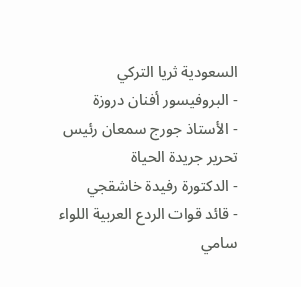السعودية ثريا التركي
- البروفيسور أفنان دروزة
- الأستاذ جورج سمعان رئيس تحرير جريدة الحياة
- الدكتورة رفيدة خاشقجي
- قائد قوات الردع العربية اللواء سامي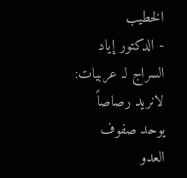الخطيب
- الدكتور إياد السراج لـ عربيات: لانريد رصاصاً يوحد صفوف العدو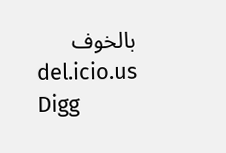بالخوف
del.icio.us
Digg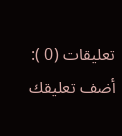تعليقات (0 ):
أضف تعليقك